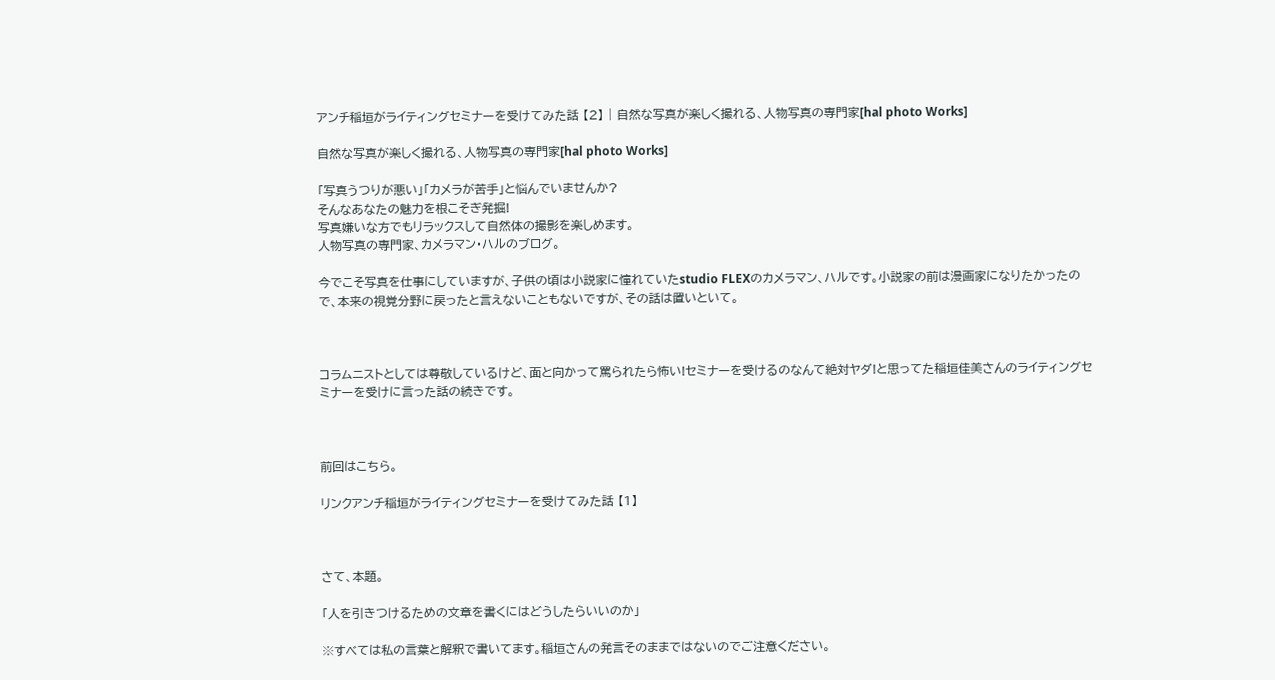アンチ稲垣がライティングセミナーを受けてみた話 【2】 | 自然な写真が楽しく撮れる、人物写真の専門家[hal photo Works]

自然な写真が楽しく撮れる、人物写真の専門家[hal photo Works]

「写真うつりが悪い」「カメラが苦手」と悩んでいませんか?
そんなあなたの魅力を根こそぎ発掘!
写真嫌いな方でもリラックスして自然体の撮影を楽しめます。
人物写真の専門家、カメラマン・ハルのブログ。

今でこそ写真を仕事にしていますが、子供の頃は小説家に憧れていたstudio FLEXのカメラマン、ハルです。小説家の前は漫画家になりたかったので、本来の視覚分野に戻ったと言えないこともないですが、その話は置いといて。



コラムニストとしては尊敬しているけど、面と向かって罵られたら怖い!セミナーを受けるのなんて絶対ヤダ!と思ってた稲垣佳美さんのライティングセミナーを受けに言った話の続きです。



前回はこちら。

リンクアンチ稲垣がライティングセミナーを受けてみた話 【1】



さて、本題。

「人を引きつけるための文章を書くにはどうしたらいいのか」

※すべては私の言葉と解釈で書いてます。稲垣さんの発言そのままではないのでご注意ください。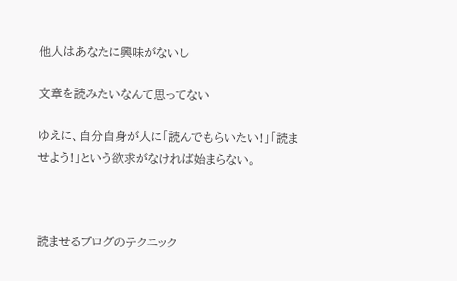他人はあなたに興味がないし

文章を読みたいなんて思ってない

ゆえに、自分自身が人に「読んでもらいたい!」「読ませよう!」という欲求がなければ始まらない。



読ませるブログのテクニック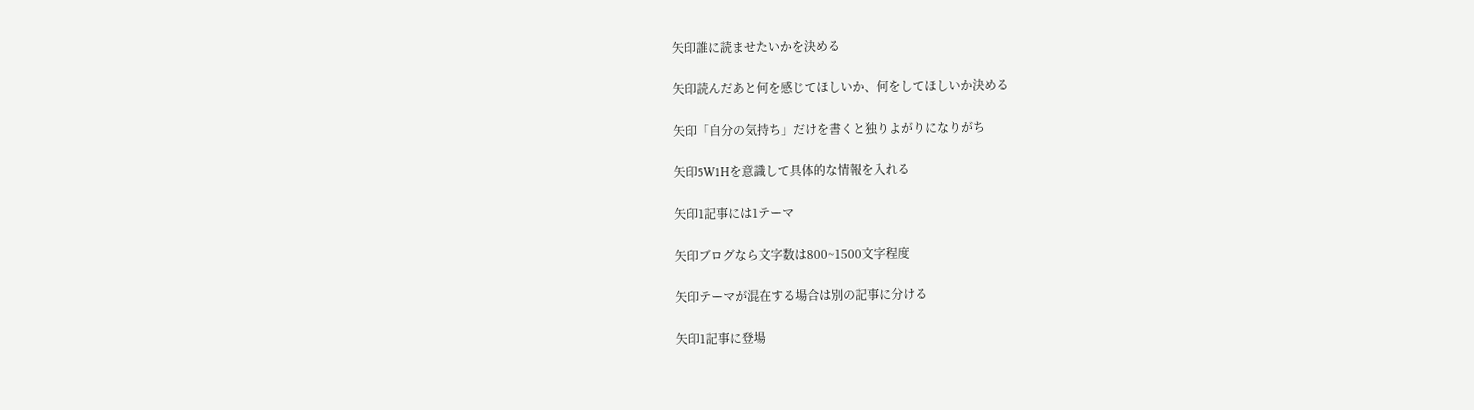矢印誰に読ませたいかを決める

矢印読んだあと何を感じてほしいか、何をしてほしいか決める

矢印「自分の気持ち」だけを書くと独りよがりになりがち

矢印5W1Hを意識して具体的な情報を入れる

矢印1記事には1テーマ

矢印ブログなら文字数は800~1500文字程度

矢印テーマが混在する場合は別の記事に分ける

矢印1記事に登場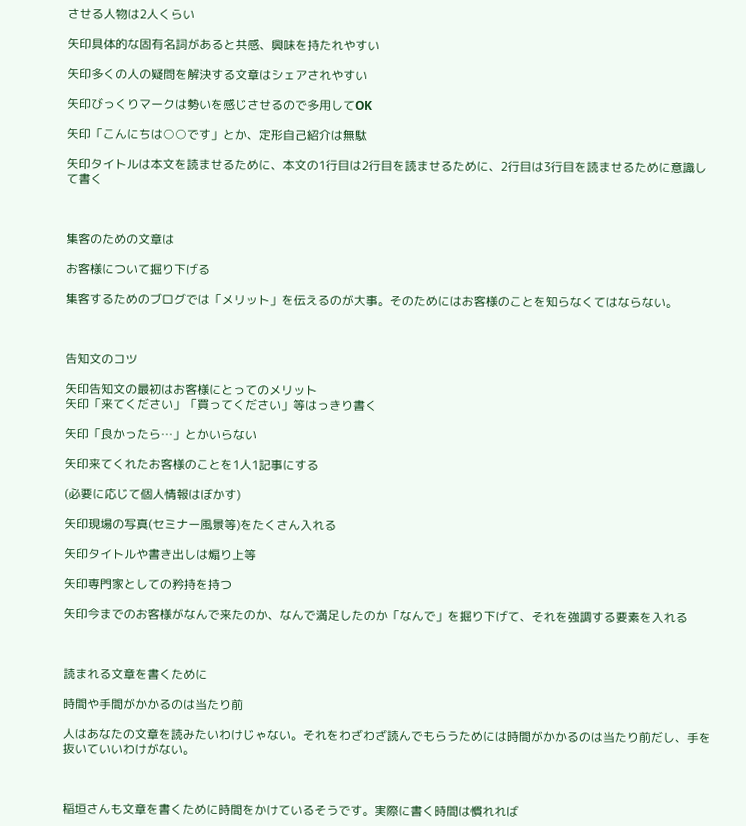させる人物は2人くらい

矢印具体的な固有名詞があると共感、興味を持たれやすい

矢印多くの人の疑問を解決する文章はシェアされやすい

矢印びっくりマークは勢いを感じさせるので多用してOK

矢印「こんにちは○○です」とか、定形自己紹介は無駄

矢印タイトルは本文を読ませるために、本文の1行目は2行目を読ませるために、2行目は3行目を読ませるために意識して書く



集客のための文章は

お客様について掘り下げる

集客するためのブログでは「メリット」を伝えるのが大事。そのためにはお客様のことを知らなくてはならない。



告知文のコツ

矢印告知文の最初はお客様にとってのメリット
矢印「来てください」「買ってください」等はっきり書く

矢印「良かったら…」とかいらない

矢印来てくれたお客様のことを1人1記事にする

(必要に応じて個人情報はぼかす)

矢印現場の写真(セミナー風景等)をたくさん入れる

矢印タイトルや書き出しは煽り上等

矢印専門家としての矜持を持つ

矢印今までのお客様がなんで来たのか、なんで満足したのか「なんで」を掘り下げて、それを強調する要素を入れる



読まれる文章を書くために

時間や手間がかかるのは当たり前

人はあなたの文章を読みたいわけじゃない。それをわざわざ読んでもらうためには時間がかかるのは当たり前だし、手を抜いていいわけがない。



稲垣さんも文章を書くために時間をかけているそうです。実際に書く時間は慣れれば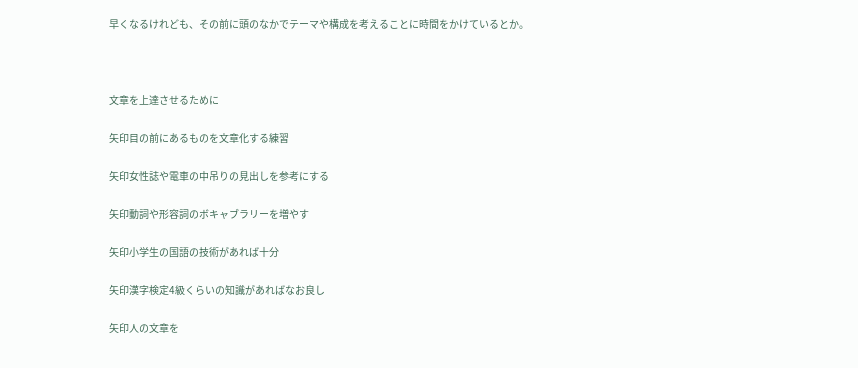早くなるけれども、その前に頭のなかでテーマや構成を考えることに時間をかけているとか。



文章を上達させるために

矢印目の前にあるものを文章化する練習

矢印女性誌や電車の中吊りの見出しを参考にする

矢印動詞や形容詞のボキャブラリーを増やす

矢印小学生の国語の技術があれば十分

矢印漢字検定4級くらいの知識があればなお良し

矢印人の文章を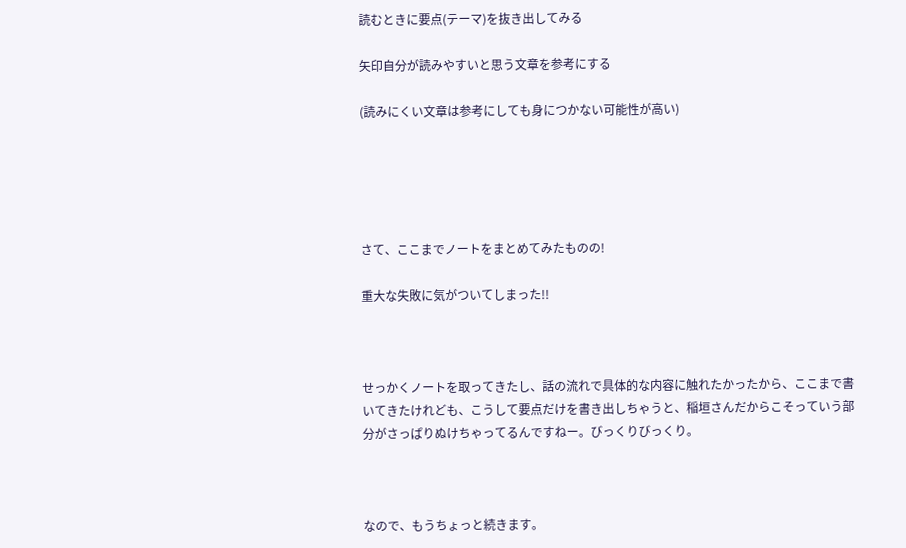読むときに要点(テーマ)を抜き出してみる

矢印自分が読みやすいと思う文章を参考にする

(読みにくい文章は参考にしても身につかない可能性が高い)





さて、ここまでノートをまとめてみたものの!

重大な失敗に気がついてしまった!!



せっかくノートを取ってきたし、話の流れで具体的な内容に触れたかったから、ここまで書いてきたけれども、こうして要点だけを書き出しちゃうと、稲垣さんだからこそっていう部分がさっぱりぬけちゃってるんですねー。びっくりびっくり。



なので、もうちょっと続きます。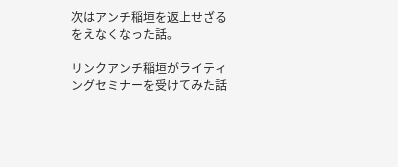次はアンチ稲垣を返上せざるをえなくなった話。

リンクアンチ稲垣がライティングセミナーを受けてみた話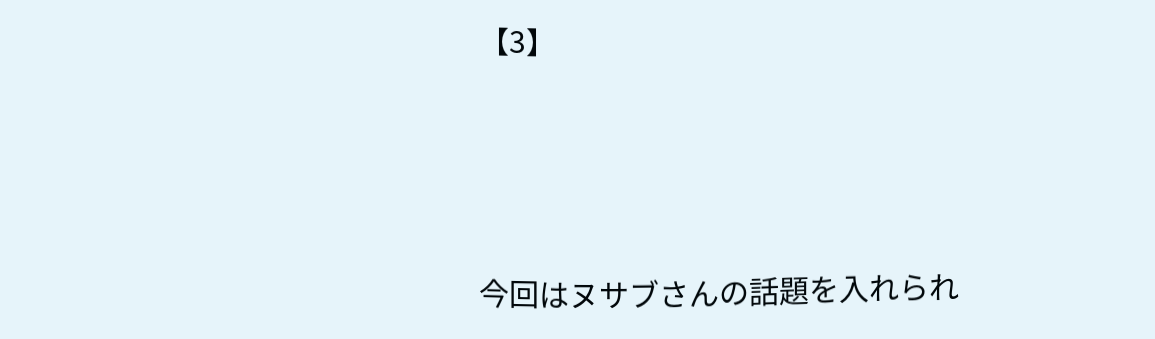【3】





今回はヌサブさんの話題を入れられ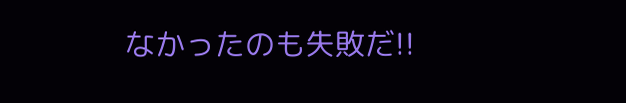なかったのも失敗だ!!